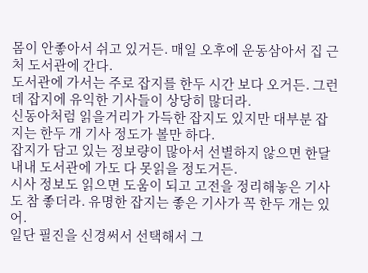몸이 안좋아서 쉬고 있거든. 매일 오후에 운동삼아서 집 근처 도서관에 간다.
도서관에 가서는 주로 잡지를 한두 시간 보다 오거든. 그런데 잡지에 유익한 기사들이 상당히 많더라.
신동아처럼 읽을거리가 가득한 잡지도 있지만 대부분 잡지는 한두 개 기사 정도가 볼만 하다.
잡지가 담고 있는 정보량이 많아서 선별하지 않으면 한달 내내 도서관에 가도 다 못읽을 정도거든.
시사 정보도 읽으면 도움이 되고 고전을 정리해놓은 기사도 참 좋더라. 유명한 잡지는 좋은 기사가 꼭 한두 개는 있어.
일단 필진을 신경써서 선택해서 그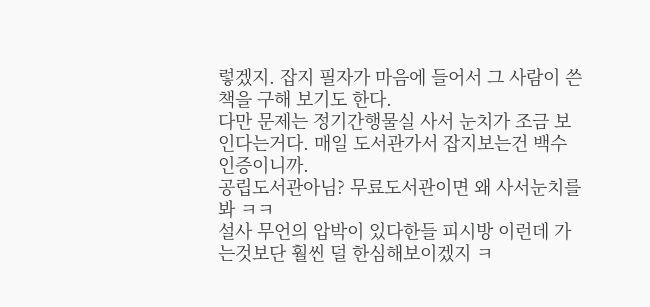렇겠지. 잡지 필자가 마음에 들어서 그 사람이 쓴 책을 구해 보기도 한다.
다만 문제는 정기간행물실 사서 눈치가 조금 보인다는거다. 매일 도서관가서 잡지보는건 백수 인증이니까.
공립도서관아님? 무료도서관이면 왜 사서눈치를봐 ㅋㅋ
설사 무언의 압박이 있다한들 피시방 이런데 가는것보단 훨씬 덜 한심해보이겠지 ㅋ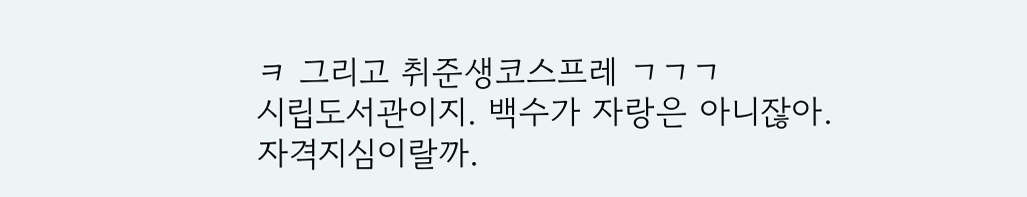ㅋ 그리고 취준생코스프레 ㄱㄱㄱ
시립도서관이지. 백수가 자랑은 아니잖아. 자격지심이랄까.